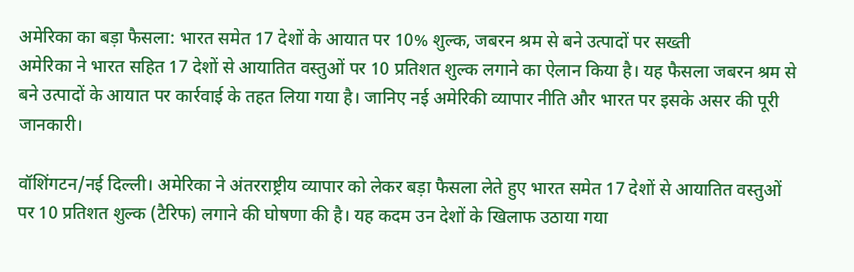अमेरिका का बड़ा फैसला: भारत समेत 17 देशों के आयात पर 10% शुल्क, जबरन श्रम से बने उत्पादों पर सख्ती
अमेरिका ने भारत सहित 17 देशों से आयातित वस्तुओं पर 10 प्रतिशत शुल्क लगाने का ऐलान किया है। यह फैसला जबरन श्रम से बने उत्पादों के आयात पर कार्रवाई के तहत लिया गया है। जानिए नई अमेरिकी व्यापार नीति और भारत पर इसके असर की पूरी जानकारी।

वॉशिंगटन/नई दिल्ली। अमेरिका ने अंतरराष्ट्रीय व्यापार को लेकर बड़ा फैसला लेते हुए भारत समेत 17 देशों से आयातित वस्तुओं पर 10 प्रतिशत शुल्क (टैरिफ) लगाने की घोषणा की है। यह कदम उन देशों के खिलाफ उठाया गया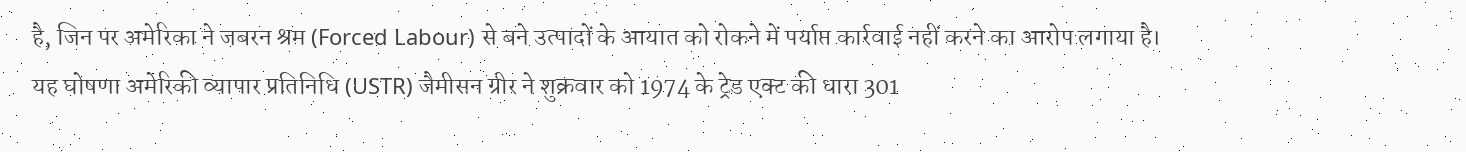है, जिन पर अमेरिका ने जबरन श्रम (Forced Labour) से बने उत्पादों के आयात को रोकने में पर्याप्त कार्रवाई नहीं करने का आरोप लगाया है।
यह घोषणा अमेरिकी व्यापार प्रतिनिधि (USTR) जैमीसन ग्रीर ने शुक्रवार को 1974 के ट्रेड एक्ट की धारा 301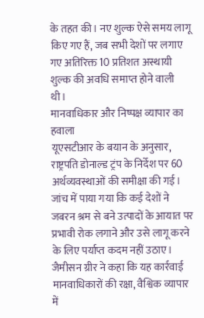के तहत की। नए शुल्क ऐसे समय लागू किए गए हैं, जब सभी देशों पर लगाए गए अतिरिक्त 10 प्रतिशत अस्थायी शुल्क की अवधि समाप्त होने वाली थी।
मानवाधिकार और निष्पक्ष व्यापार का हवाला
यूएसटीआर के बयान के अनुसार, राष्ट्रपति डोनाल्ड ट्रंप के निर्देश पर 60 अर्थव्यवस्थाओं की समीक्षा की गई। जांच में पाया गया कि कई देशों ने जबरन श्रम से बने उत्पादों के आयात पर प्रभावी रोक लगाने और उसे लागू करने के लिए पर्याप्त कदम नहीं उठाए।
जैमीसन ग्रीर ने कहा कि यह कार्रवाई मानवाधिकारों की रक्षा, वैश्विक व्यापार में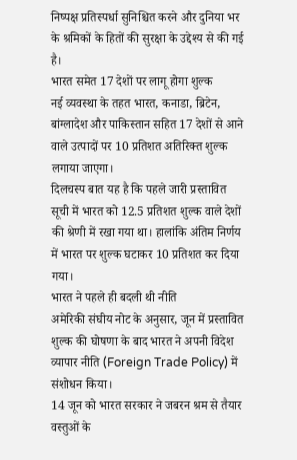निष्पक्ष प्रतिस्पर्धा सुनिश्चित करने और दुनिया भर के श्रमिकों के हितों की सुरक्षा के उद्देश्य से की गई है।
भारत समेत 17 देशों पर लागू होगा शुल्क
नई व्यवस्था के तहत भारत, कनाडा, ब्रिटेन, बांग्लादेश और पाकिस्तान सहित 17 देशों से आने वाले उत्पादों पर 10 प्रतिशत अतिरिक्त शुल्क लगाया जाएगा।
दिलचस्प बात यह है कि पहले जारी प्रस्तावित सूची में भारत को 12.5 प्रतिशत शुल्क वाले देशों की श्रेणी में रखा गया था। हालांकि अंतिम निर्णय में भारत पर शुल्क घटाकर 10 प्रतिशत कर दिया गया।
भारत ने पहले ही बदली थी नीति
अमेरिकी संघीय नोट के अनुसार, जून में प्रस्तावित शुल्क की घोषणा के बाद भारत ने अपनी विदेश व्यापार नीति (Foreign Trade Policy) में संशोधन किया।
14 जून को भारत सरकार ने जबरन श्रम से तैयार वस्तुओं के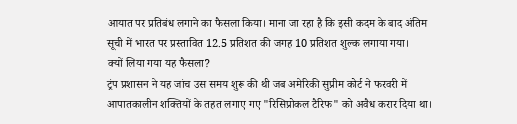आयात पर प्रतिबंध लगाने का फैसला किया। माना जा रहा है कि इसी कदम के बाद अंतिम सूची में भारत पर प्रस्तावित 12.5 प्रतिशत की जगह 10 प्रतिशत शुल्क लगाया गया।
क्यों लिया गया यह फैसला?
ट्रंप प्रशासन ने यह जांच उस समय शुरू की थी जब अमेरिकी सुप्रीम कोर्ट ने फरवरी में आपातकालीन शक्तियों के तहत लगाए गए "रिसिप्रोकल टैरिफ" को अवैध करार दिया था।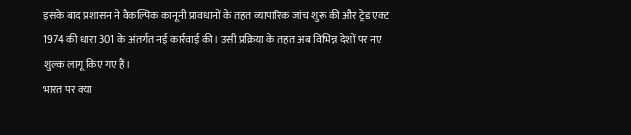इसके बाद प्रशासन ने वैकल्पिक कानूनी प्रावधानों के तहत व्यापारिक जांच शुरू की और ट्रेड एक्ट 1974 की धारा 301 के अंतर्गत नई कार्रवाई की। उसी प्रक्रिया के तहत अब विभिन्न देशों पर नए शुल्क लागू किए गए हैं।
भारत पर क्या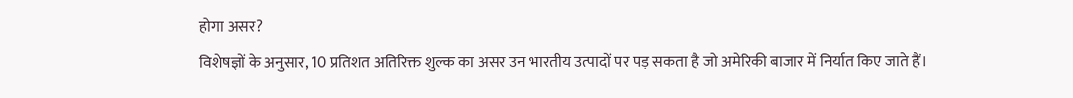होगा असर?
विशेषज्ञों के अनुसार, 10 प्रतिशत अतिरिक्त शुल्क का असर उन भारतीय उत्पादों पर पड़ सकता है जो अमेरिकी बाजार में निर्यात किए जाते हैं।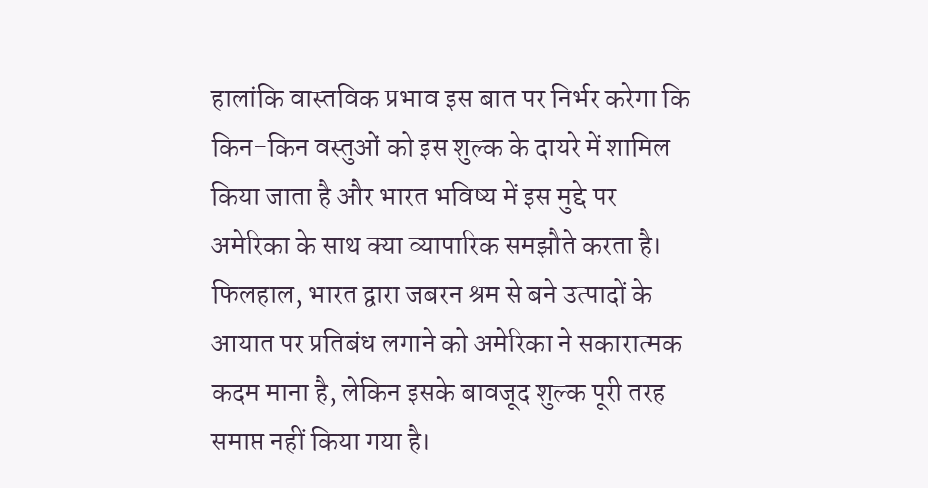हालांकि वास्तविक प्रभाव इस बात पर निर्भर करेगा कि किन-किन वस्तुओं को इस शुल्क के दायरे में शामिल किया जाता है और भारत भविष्य में इस मुद्दे पर अमेरिका के साथ क्या व्यापारिक समझौते करता है।
फिलहाल, भारत द्वारा जबरन श्रम से बने उत्पादों के आयात पर प्रतिबंध लगाने को अमेरिका ने सकारात्मक कदम माना है, लेकिन इसके बावजूद शुल्क पूरी तरह समाप्त नहीं किया गया है।